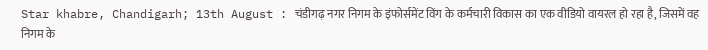Star khabre, Chandigarh; 13th August : चंडीगढ़ नगर निगम के इंफोर्समेंट विंग के कर्मचारी विकास का एक वीडियो वायरल हो रहा है, जिसमें वह निगम के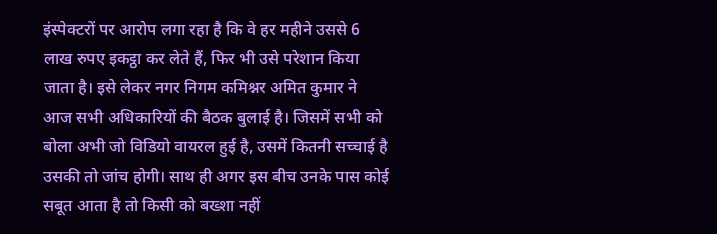इंस्पेक्टरों पर आरोप लगा रहा है कि वे हर महीने उससे 6 लाख रुपए इकट्ठा कर लेते हैं, फिर भी उसे परेशान किया जाता है। इसे लेकर नगर निगम कमिश्नर अमित कुमार ने आज सभी अधिकारियों की बैठक बुलाई है। जिसमें सभी को बोला अभी जो विडियो वायरल हुई है, उसमें कितनी सच्चाई है उसकी तो जांच होगी। साथ ही अगर इस बीच उनके पास कोई सबूत आता है तो किसी को बख्शा नहीं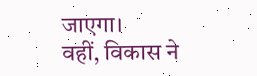जाएगा।
वहीं, विकास ने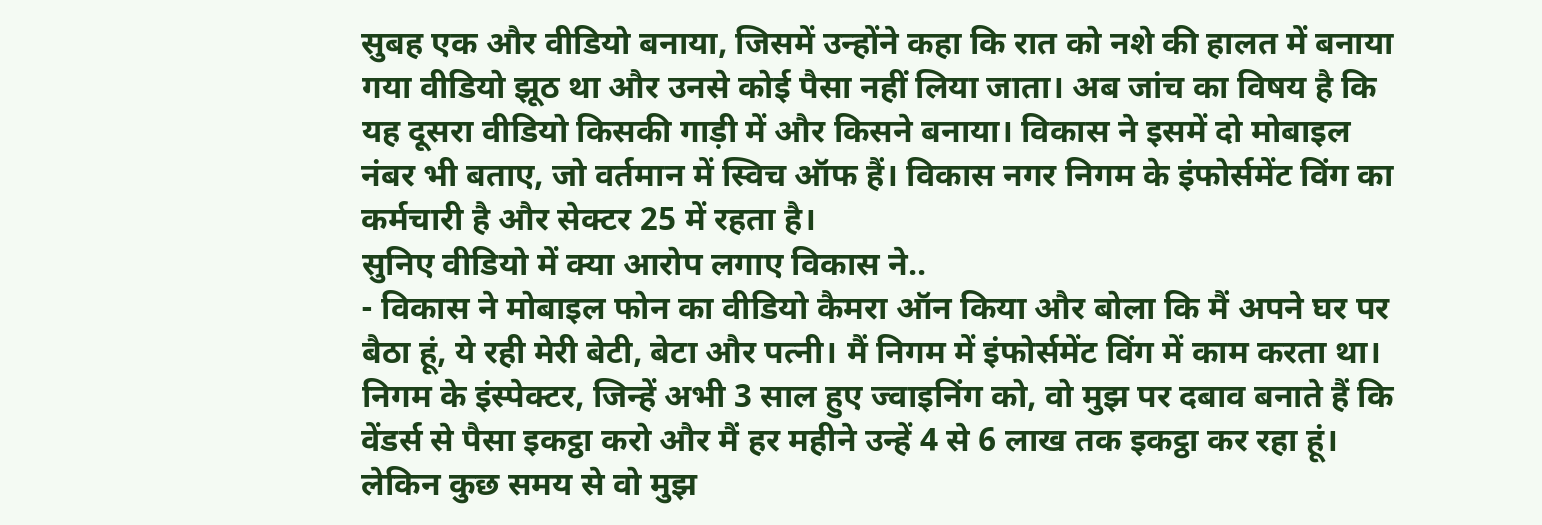सुबह एक और वीडियो बनाया, जिसमें उन्होंने कहा कि रात को नशे की हालत में बनाया गया वीडियो झूठ था और उनसे कोई पैसा नहीं लिया जाता। अब जांच का विषय है कि यह दूसरा वीडियो किसकी गाड़ी में और किसने बनाया। विकास ने इसमें दो मोबाइल नंबर भी बताए, जो वर्तमान में स्विच ऑफ हैं। विकास नगर निगम के इंफोर्समेंट विंग का कर्मचारी है और सेक्टर 25 में रहता है।
सुनिए वीडियो में क्या आरोप लगाए विकास ने..
- विकास ने मोबाइल फोन का वीडियो कैमरा ऑन किया और बोला कि मैं अपने घर पर बैठा हूं, ये रही मेरी बेटी, बेटा और पत्नी। मैं निगम में इंफोर्समेंट विंग में काम करता था। निगम के इंस्पेक्टर, जिन्हें अभी 3 साल हुए ज्वाइनिंग को, वो मुझ पर दबाव बनाते हैं कि वेंडर्स से पैसा इकट्ठा करो और मैं हर महीने उन्हें 4 से 6 लाख तक इकट्ठा कर रहा हूं। लेकिन कुछ समय से वो मुझ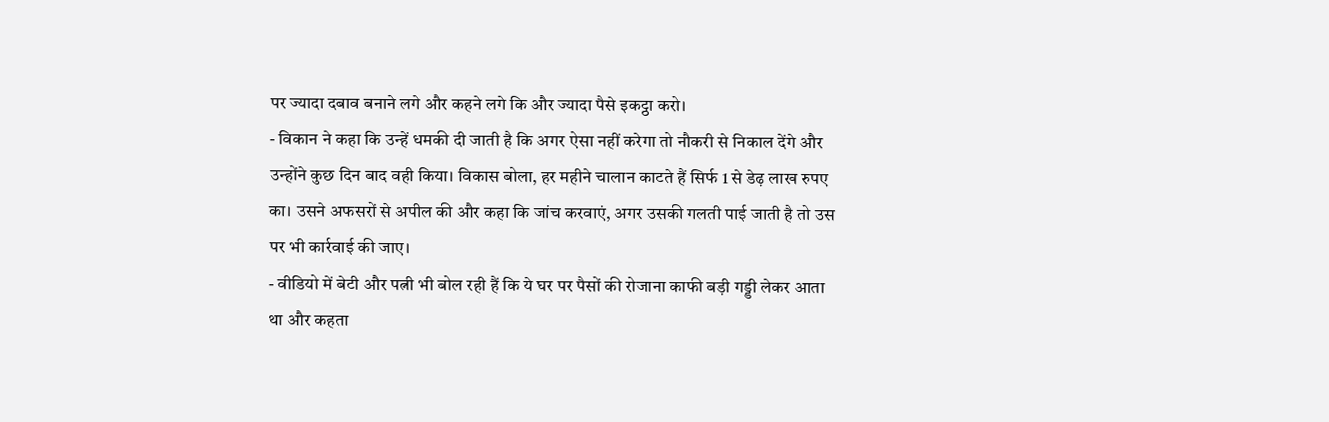पर ज्यादा दबाव बनाने लगे और कहने लगे कि और ज्यादा पैसे इकट्ठा करो।
- विकान ने कहा कि उन्हें धमकी दी जाती है कि अगर ऐसा नहीं करेगा तो नौकरी से निकाल देंगे और उन्होंने कुछ दिन बाद वही किया। विकास बोला, हर महीने चालान काटते हैं सिर्फ 1 से डेढ़ लाख रुपए का। उसने अफसरों से अपील की और कहा कि जांच करवाएं, अगर उसकी गलती पाई जाती है तो उस पर भी कार्रवाई की जाए।
- वीडियो में बेटी और पत्नी भी बोल रही हैं कि ये घर पर पैसों की रोजाना काफी बड़ी गड्डी लेकर आता था और कहता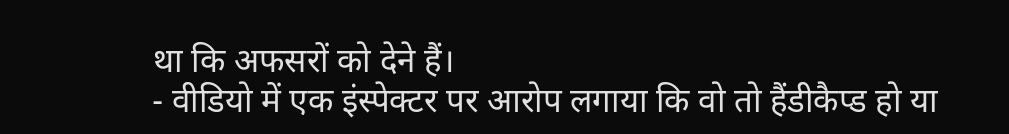था कि अफसरों को देने हैं।
- वीडियो में एक इंस्पेक्टर पर आरोप लगाया कि वो तो हैंडीकैप्ड हो या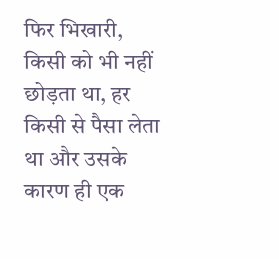फिर भिखारी, किसी को भी नहीं छोड़ता था, हर किसी से पैसा लेता था और उसके कारण ही एक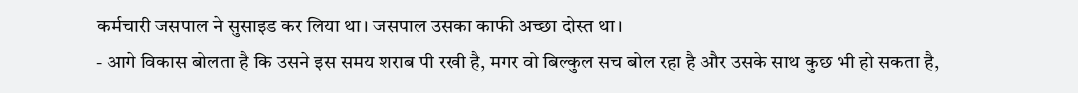कर्मचारी जसपाल ने सुसाइड कर लिया था। जसपाल उसका काफी अच्छा दोस्त था।
- आगे विकास बोलता है कि उसने इस समय शराब पी रखी है, मगर वो बिल्कुल सच बोल रहा है और उसके साथ कुछ भी हो सकता है,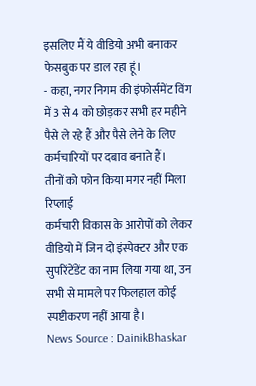इसलिए मैं ये वीडियो अभी बनाकर फेसबुक पर डाल रहा हूं।
- कहा, नगर निगम की इंफोर्समेंट विंग में 3 से 4 को छोड़कर सभी हर महीने पैसे ले रहे हैं और पैसे लेने के लिए कर्मचारियों पर दबाव बनाते हैं।
तीनों को फोन किया मगर नहीं मिला रिप्लाई
कर्मचारी विकास के आरोपों को लेकर वीडियो में जिन दो इंस्पेक्टर और एक सुपरिंटेंडेंट का नाम लिया गया था, उन सभी से मामले पर फिलहाल कोई स्पष्टीकरण नहीं आया है।
News Source : DainikBhaskar